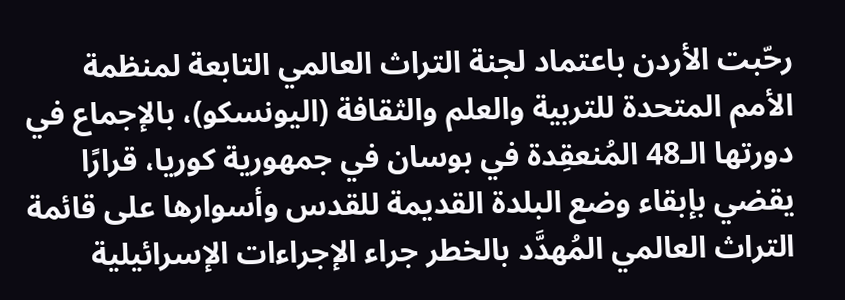رحّبت الأردن باعتماد لجنة التراث العالمي التابعة لمنظمة الأمم المتحدة للتربية والعلم والثقافة (اليونسكو)، بالإجماع في دورتها الـ48 المُنعقِدة في بوسان في جمهورية كوريا، قرارًا يقضي بإبقاء وضع البلدة القديمة للقدس وأسوارها على قائمة التراث العالمي المُهدَّد بالخطر جراء الإجراءات الإسرائيلية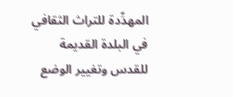المهدِّدة للتراث الثقافي في البلدة القديمة للقدس وتغيير الوضع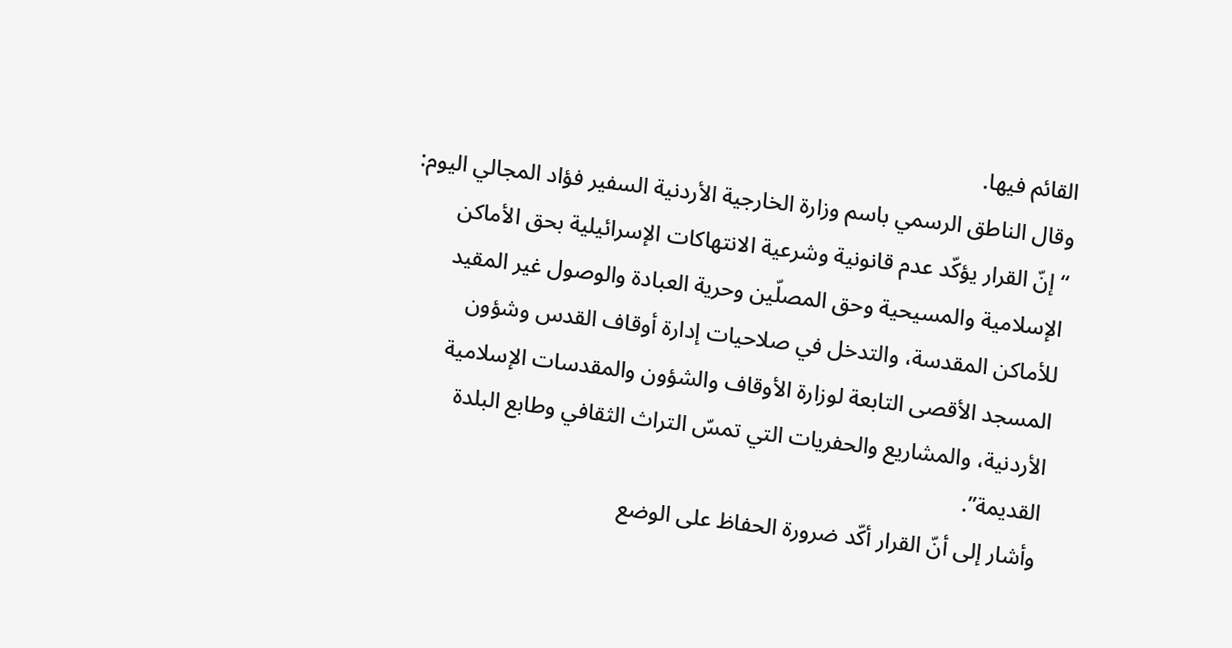القائم فيها.
وقال الناطق الرسمي باسم وزارة الخارجية الأردنية السفير فؤاد المجالي اليوم: “إنّ القرار يؤكّد عدم قانونية وشرعية الانتهاكات الإسرائيلية بحق الأماكن الإسلامية والمسيحية وحق المصلّين وحرية العبادة والوصول غير المقيد للأماكن المقدسة، والتدخل في صلاحيات إدارة أوقاف القدس وشؤون المسجد الأقصى التابعة لوزارة الأوقاف والشؤون والمقدسات الإسلامية الأردنية، والمشاريع والحفريات التي تمسّ التراث الثقافي وطابع البلدة القديمة”.
وأشار إلى أنّ القرار أكّد ضرورة الحفاظ على الوضع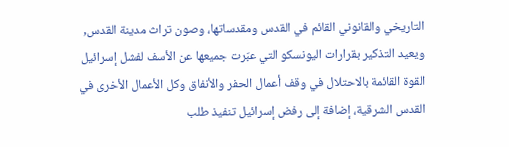التاريخي والقانوني القائم في القدس ومقدساتها، وصون تراث مدينة القدس, ويعيد التذكير بقرارات اليونسكو التي عبّرت جميعها عن الأسف لفشل إسرائيل القوة القائمة بالاحتلال في وقف أعمال الحفر والأنفاق وكل الأعمال الأخرى في القدس الشرقية، إضافة إلى رفض إسرائيل تنفيذ طلب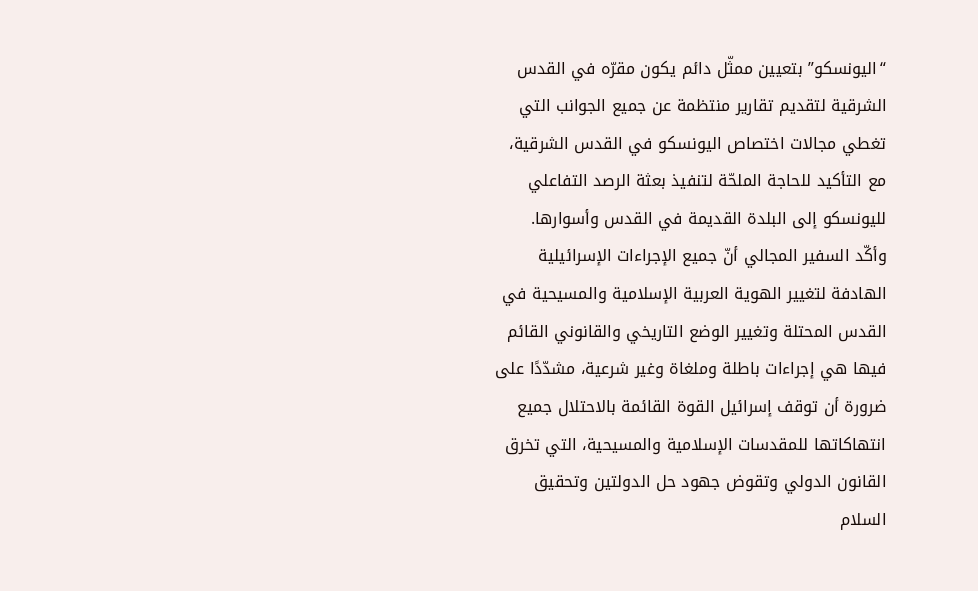“اليونسكو” بتعيين ممثّل دائم يكون مقرّه في القدس الشرقية لتقديم تقارير منتظمة عن جميع الجوانب التي تغطي مجالات اختصاص اليونسكو في القدس الشرقية، مع التأكيد للحاجة الملحّة لتنفيذ بعثة الرصد التفاعلي لليونسكو إلى البلدة القديمة في القدس وأسوارها.
وأكّد السفير المجالي أنّ جميع الإجراءات الإسرائيلية الهادفة لتغيير الهوية العربية الإسلامية والمسيحية في القدس المحتلة وتغيير الوضع التاريخي والقانوني القائم فيها هي إجراءات باطلة وملغاة وغير شرعية، مشدّدًا على ضرورة أن توقف إسرائيل القوة القائمة بالاحتلال جميع انتهاكاتها للمقدسات الإسلامية والمسيحية، التي تخرق القانون الدولي وتقوض جهود حل الدولتين وتحقيق السلام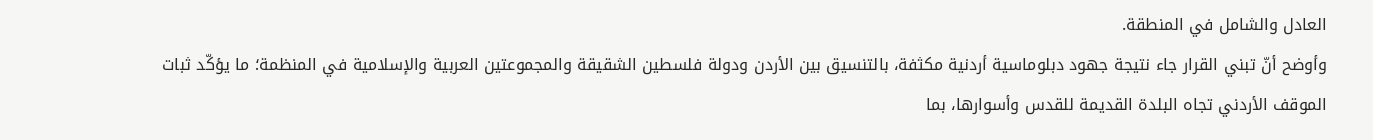العادل والشامل في المنطقة.
وأوضح أنّ تبني القرار جاء نتيجة جهود دبلوماسية أردنية مكثفة، بالتنسيق بين الأردن ودولة فلسطين الشقيقة والمجموعتين العربية والإسلامية في المنظمة؛ ما يؤكّد ثبات الموقف الأردني تجاه البلدة القديمة للقدس وأسوارها، بما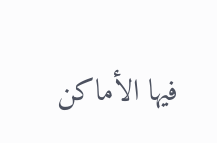فيها الأماكن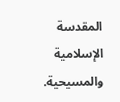المقدسة الإسلامية والمسيحية.